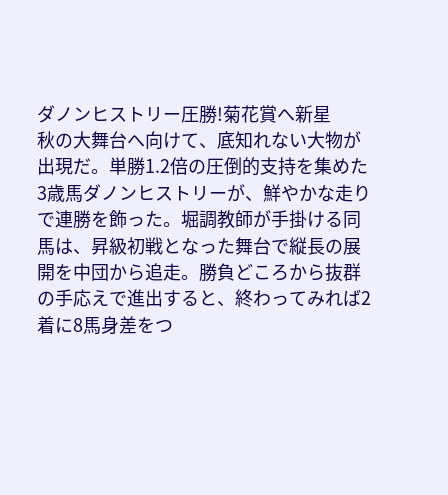ダノンヒストリー圧勝!菊花賞へ新星
秋の大舞台へ向けて、底知れない大物が出現だ。単勝1.2倍の圧倒的支持を集めた3歳馬ダノンヒストリーが、鮮やかな走りで連勝を飾った。堀調教師が手掛ける同馬は、昇級初戦となった舞台で縦長の展開を中団から追走。勝負どころから抜群の手応えで進出すると、終わってみれば2着に8馬身差をつ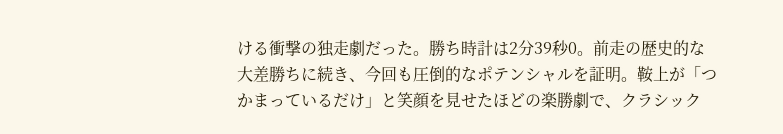ける衝撃の独走劇だった。勝ち時計は2分39秒0。前走の歴史的な大差勝ちに続き、今回も圧倒的なポテンシャルを証明。鞍上が「つかまっているだけ」と笑顔を見せたほどの楽勝劇で、クラシック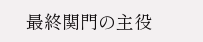最終関門の主役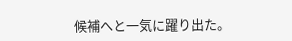候補へと一気に躍り出た。